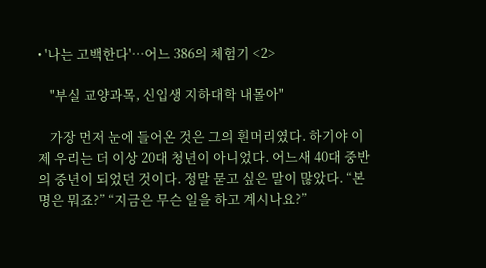• '나는 고백한다'…어느 386의 체험기 <2>

    "부실 교양과목, 신입생 지하대학 내몰아"

    가장 먼저 눈에 들어온 것은 그의 흰머리였다. 하기야 이제 우리는 더 이상 20대 청년이 아니었다. 어느새 40대 중반의 중년이 되었던 것이다. 정말 묻고 싶은 말이 많았다. “본명은 뭐죠?” “지금은 무슨 일을 하고 계시나요?”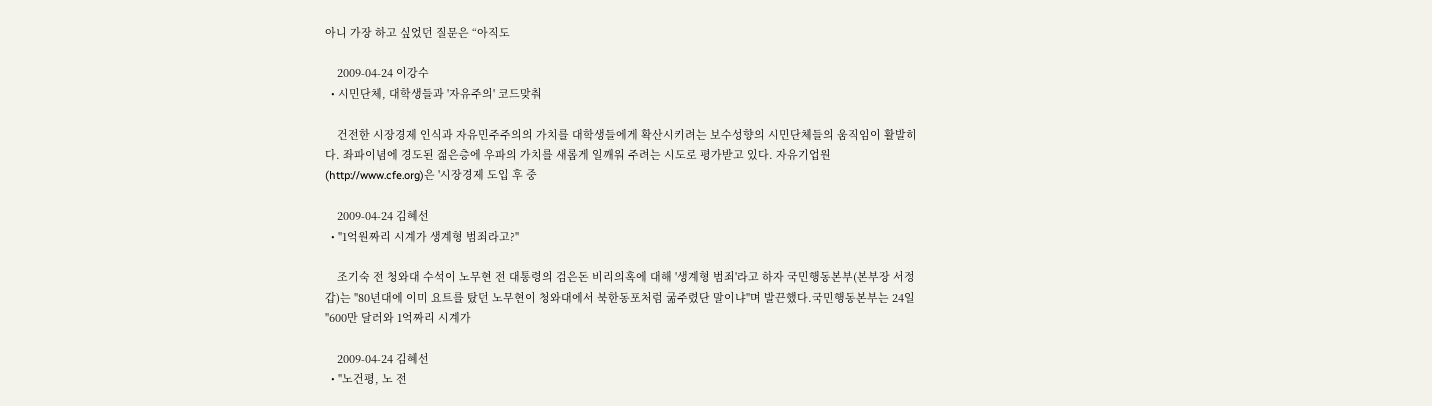아니 가장 하고 싶었던 질문은 “아직도

    2009-04-24 이강수
  • 시민단체, 대학생들과 '자유주의' 코드맞춰

    건전한 시장경제 인식과 자유민주주의의 가치를 대학생들에게 확산시키려는 보수성향의 시민단체들의 움직임이 활발히다. 좌파이념에 경도된 젊은층에 우파의 가치를 새롭게 일깨워 주려는 시도로 평가받고 있다. 자유기업원(http://www.cfe.org)은 '시장경제 도입 후 중

    2009-04-24 김혜선
  • "1억원짜리 시계가 생계형 범죄라고?"

    조기숙 전 청와대 수석이 노무현 전 대통령의 검은돈 비리의혹에 대해 '생계형 범죄'라고 하자 국민행동본부(본부장 서정갑)는 "80년대에 이미 요트를 탔던 노무현이 청와대에서 북한동포처럼 굶주렸단 말이냐"며 발끈했다.국민행동본부는 24일 "600만 달러와 1억짜리 시계가

    2009-04-24 김혜선
  • "노건평, 노 전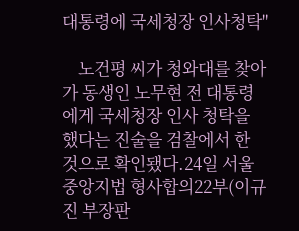대통령에 국세청장 인사청탁"

    노건평 씨가 청와대를 찾아가 동생인 노무현 전 대통령에게 국세청장 인사 청탁을 했다는 진술을 검찰에서 한 것으로 확인됐다.24일 서울중앙지법 형사합의22부(이규진 부장판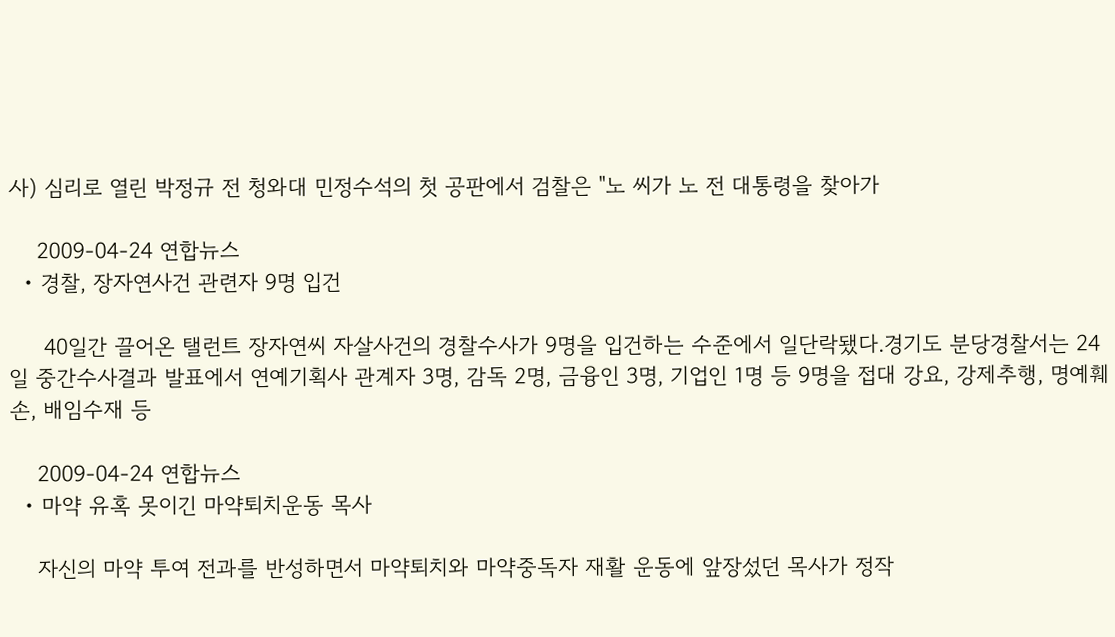사) 심리로 열린 박정규 전 청와대 민정수석의 첫 공판에서 검찰은 "노 씨가 노 전 대통령을 찾아가

    2009-04-24 연합뉴스
  • 경찰, 장자연사건 관련자 9명 입건

     40일간 끌어온 탤런트 장자연씨 자살사건의 경찰수사가 9명을 입건하는 수준에서 일단락됐다.경기도 분당경찰서는 24일 중간수사결과 발표에서 연예기획사 관계자 3명, 감독 2명, 금융인 3명, 기업인 1명 등 9명을 접대 강요, 강제추행, 명예훼손, 배임수재 등

    2009-04-24 연합뉴스
  • 마약 유혹 못이긴 마약퇴치운동 목사

    자신의 마약 투여 전과를 반성하면서 마약퇴치와 마약중독자 재활 운동에 앞장섰던 목사가 정작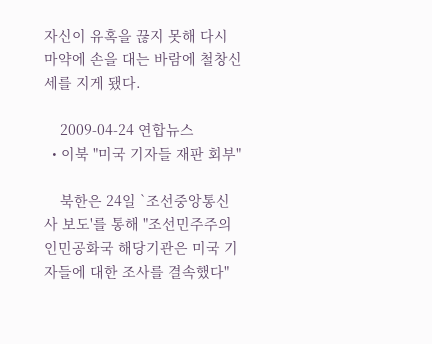자신이 유혹을 끊지 못해 다시 마약에 손을 대는 바람에 철창신세를 지게 됐다.

    2009-04-24 연합뉴스
  • 이북 "미국 기자들 재판 회부"

    북한은 24일 `조선중앙통신사 보도'를 통해 "조선민주주의인민공화국 해당기관은 미국 기자들에 대한 조사를 결속했다"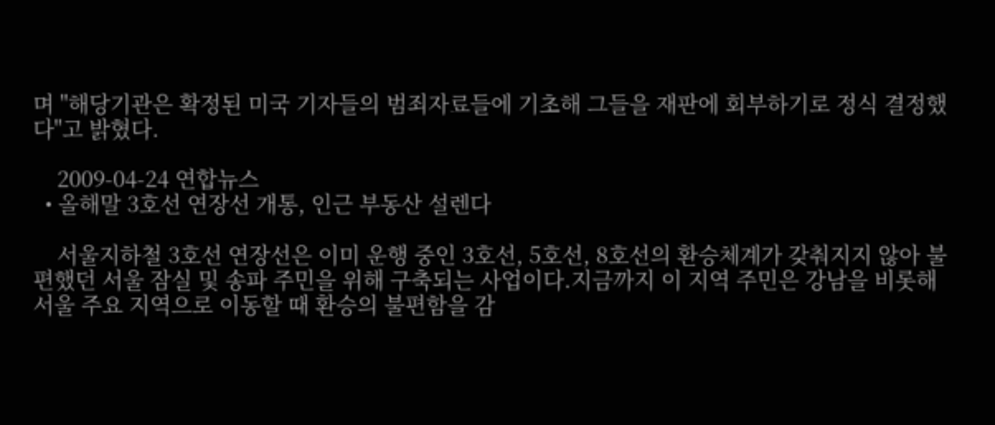며 "해당기관은 확정된 미국 기자들의 범죄자료들에 기초해 그들을 재판에 회부하기로 정식 결정했다"고 밝혔다.

    2009-04-24 연합뉴스
  • 올해말 3호선 연장선 개통, 인근 부동산 설렌다

    서울지하철 3호선 연장선은 이미 운행 중인 3호선, 5호선, 8호선의 환승체계가 갖춰지지 않아 불편했던 서울 잠실 및 송파 주민을 위해 구축되는 사업이다.지금까지 이 지역 주민은 강남을 비롯해 서울 주요 지역으로 이동할 때 환승의 불편함을 감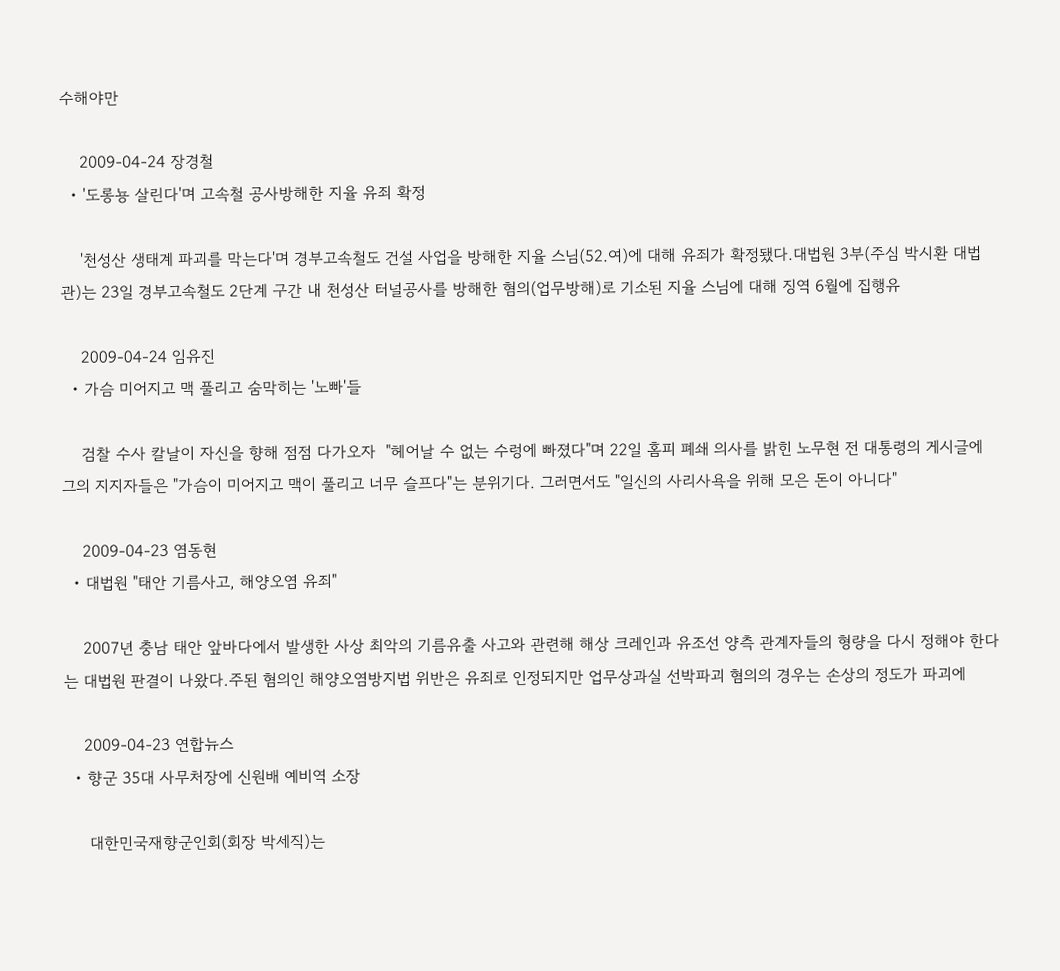수해야만

    2009-04-24 장경철
  • '도롱뇽 살린다'며 고속철 공사방해한 지율 유죄 확정

    '천성산 생태계 파괴를 막는다'며 경부고속철도 건설 사업을 방해한 지율 스님(52.여)에 대해 유죄가 확정됐다.대법원 3부(주심 박시환 대법관)는 23일 경부고속철도 2단계 구간 내 천성산 터널공사를 방해한 혐의(업무방해)로 기소된 지율 스님에 대해 징역 6월에 집행유

    2009-04-24 임유진
  • 가슴 미어지고 맥 풀리고 숨막히는 '노빠'들

    검찰 수사 칼날이 자신을 향해 점점 다가오자  "헤어날 수 없는 수렁에 빠졌다"며 22일 홈피 폐쇄 의사를 밝힌 노무현 전 대통령의 게시글에 그의 지지자들은 "가슴이 미어지고 맥이 풀리고 너무 슬프다"는 분위기다. 그러면서도 "일신의 사리사욕을 위해 모은 돈이 아니다"

    2009-04-23 염동현
  • 대법원 "태안 기름사고, 해양오염 유죄"

    2007년 충남 태안 앞바다에서 발생한 사상 최악의 기름유출 사고와 관련해 해상 크레인과 유조선 양측 관계자들의 형량을 다시 정해야 한다는 대법원 판결이 나왔다.주된 혐의인 해양오염방지법 위반은 유죄로 인정되지만 업무상과실 선박파괴 혐의의 경우는 손상의 정도가 파괴에

    2009-04-23 연합뉴스
  • 향군 35대 사무처장에 신원배 예비역 소장

     대한민국재향군인회(회장 박세직)는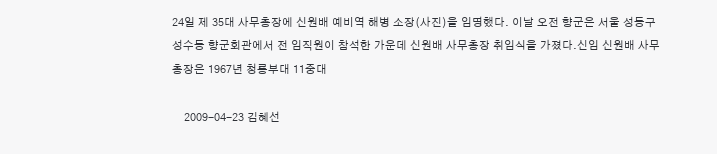24일 제 35대 사무총장에 신원배 예비역 해병 소장(사진)을 임명했다. 이날 오전 향군은 서울 성동구 성수동 향군회관에서 전 임직원이 참석한 가운데 신원배 사무총장 취임식을 가졌다.신임 신원배 사무총장은 1967년 청룡부대 11중대

    2009-04-23 김혜선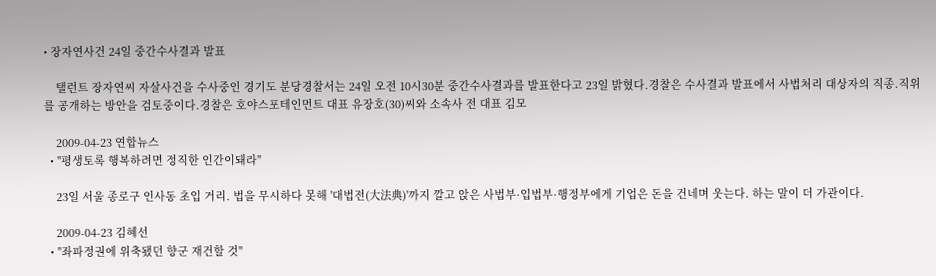• 장자연사건 24일 중간수사결과 발표

    탤런트 장자연씨 자살사건을 수사중인 경기도 분당경찰서는 24일 오전 10시30분 중간수사결과를 발표한다고 23일 밝혔다.경찰은 수사결과 발표에서 사법처리 대상자의 직종.직위를 공개하는 방안을 검토중이다.경찰은 호야스포테인먼트 대표 유장호(30)씨와 소속사 전 대표 김모

    2009-04-23 연합뉴스
  • "평생토록 행복하려면 정직한 인간이돼라"

    23일 서울 종로구 인사동 초입 거리. 법을 무시하다 못해 '대법전(大法典)'까지 깔고 앉은 사법부·입법부·행정부에게 기업은 돈을 건네며 웃는다. 하는 말이 더 가관이다.

    2009-04-23 김혜선
  • "좌파정권에 위축됐던 향군 재건할 것"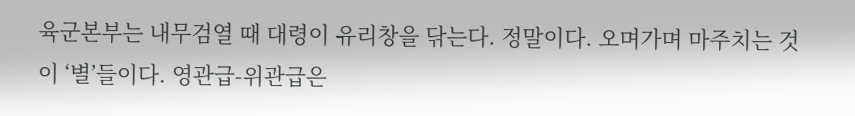육군본부는 내무검열 때 대령이 유리창을 닦는다. 정말이다. 오며가며 마주치는 것이 ‘별’들이다. 영관급-위관급은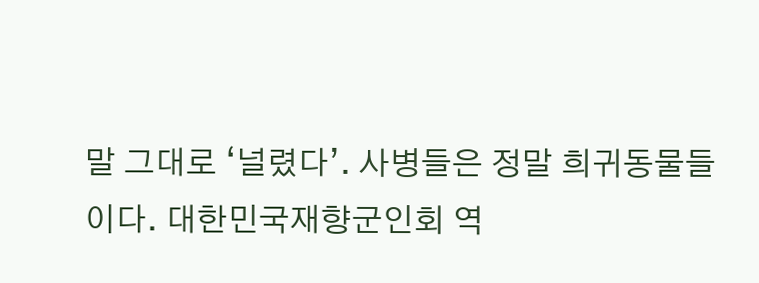말 그대로 ‘널렸다’. 사병들은 정말 희귀동물들이다. 대한민국재향군인회 역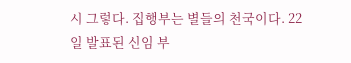시 그렇다. 집행부는 별들의 천국이다. 22일 발표된 신임 부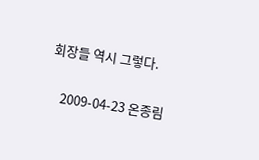회장들 역시 그렇다.

    2009-04-23 온종림